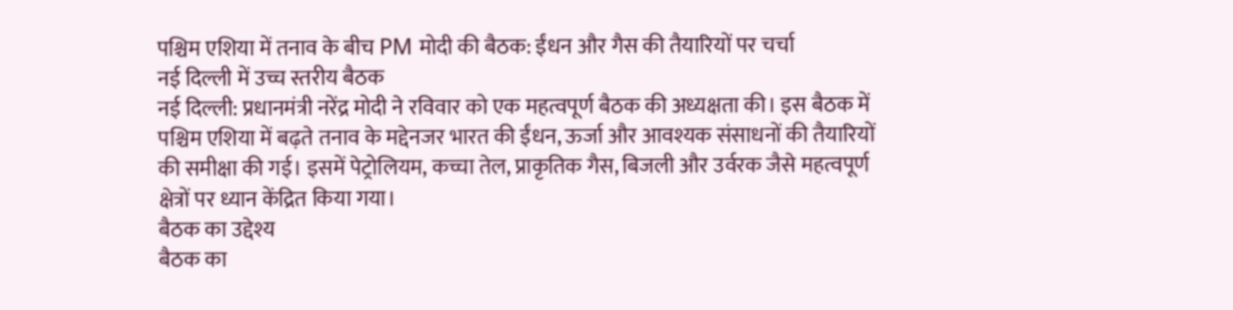पश्चिम एशिया में तनाव के बीच PM मोदी की बैठक: ईंधन और गैस की तैयारियों पर चर्चा
नई दिल्ली में उच्च स्तरीय बैठक
नई दिल्ली: प्रधानमंत्री नरेंद्र मोदी ने रविवार को एक महत्वपूर्ण बैठक की अध्यक्षता की। इस बैठक में पश्चिम एशिया में बढ़ते तनाव के मद्देनजर भारत की ईंधन, ऊर्जा और आवश्यक संसाधनों की तैयारियों की समीक्षा की गई। इसमें पेट्रोलियम, कच्चा तेल, प्राकृतिक गैस, बिजली और उर्वरक जैसे महत्वपूर्ण क्षेत्रों पर ध्यान केंद्रित किया गया।
बैठक का उद्देश्य
बैठक का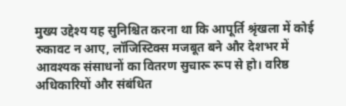मुख्य उद्देश्य यह सुनिश्चित करना था कि आपूर्ति श्रृंखला में कोई रुकावट न आए, लॉजिस्टिक्स मजबूत बने और देशभर में आवश्यक संसाधनों का वितरण सुचारू रूप से हो। वरिष्ठ अधिकारियों और संबंधित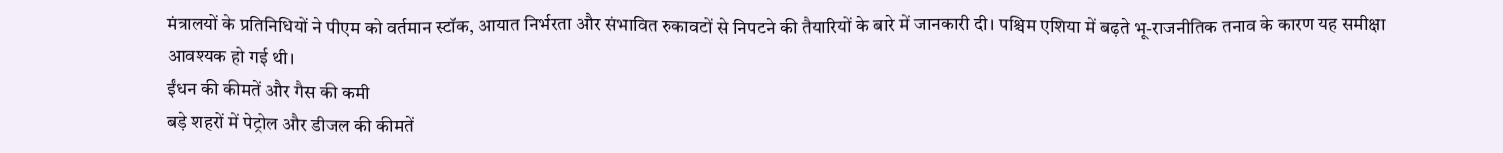मंत्रालयों के प्रतिनिधियों ने पीएम को वर्तमान स्टॉक, आयात निर्भरता और संभावित रुकावटों से निपटने की तैयारियों के बारे में जानकारी दी। पश्चिम एशिया में बढ़ते भू-राजनीतिक तनाव के कारण यह समीक्षा आवश्यक हो गई थी।
ईंधन की कीमतें और गैस की कमी
बड़े शहरों में पेट्रोल और डीजल की कीमतें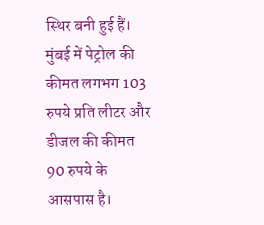स्थिर बनी हुई हैं। मुंबई में पेट्रोल की कीमत लगभग 103 रुपये प्रति लीटर और डीजल की कीमत 90 रुपये के आसपास है।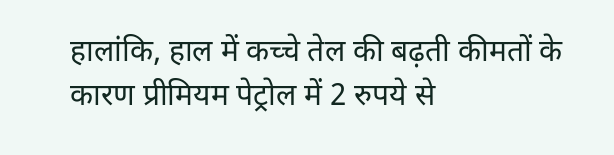हालांकि, हाल में कच्चे तेल की बढ़ती कीमतों के कारण प्रीमियम पेट्रोल में 2 रुपये से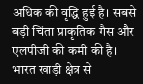अधिक की वृद्धि हुई है। सबसे बड़ी चिंता प्राकृतिक गैस और एलपीजी की कमी की है।
भारत खाड़ी क्षेत्र से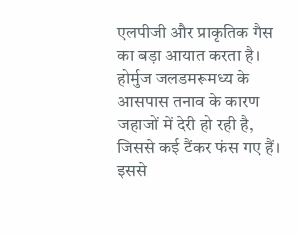एलपीजी और प्राकृतिक गैस का बड़ा आयात करता है। होर्मुज जलडमरूमध्य के आसपास तनाव के कारण जहाजों में देरी हो रही है, जिससे कई टैंकर फंस गए हैं। इससे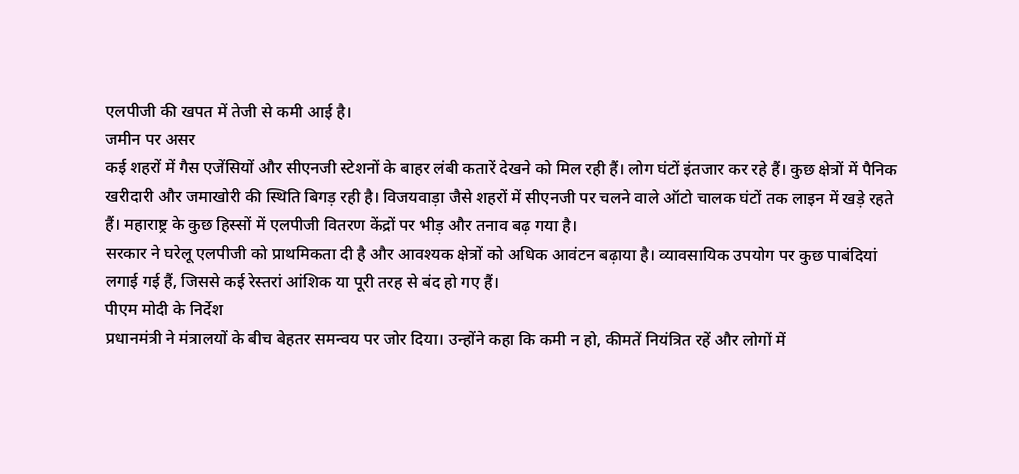एलपीजी की खपत में तेजी से कमी आई है।
जमीन पर असर
कई शहरों में गैस एजेंसियों और सीएनजी स्टेशनों के बाहर लंबी कतारें देखने को मिल रही हैं। लोग घंटों इंतजार कर रहे हैं। कुछ क्षेत्रों में पैनिक खरीदारी और जमाखोरी की स्थिति बिगड़ रही है। विजयवाड़ा जैसे शहरों में सीएनजी पर चलने वाले ऑटो चालक घंटों तक लाइन में खड़े रहते हैं। महाराष्ट्र के कुछ हिस्सों में एलपीजी वितरण केंद्रों पर भीड़ और तनाव बढ़ गया है।
सरकार ने घरेलू एलपीजी को प्राथमिकता दी है और आवश्यक क्षेत्रों को अधिक आवंटन बढ़ाया है। व्यावसायिक उपयोग पर कुछ पाबंदियां लगाई गई हैं, जिससे कई रेस्तरां आंशिक या पूरी तरह से बंद हो गए हैं।
पीएम मोदी के निर्देश
प्रधानमंत्री ने मंत्रालयों के बीच बेहतर समन्वय पर जोर दिया। उन्होंने कहा कि कमी न हो, कीमतें नियंत्रित रहें और लोगों में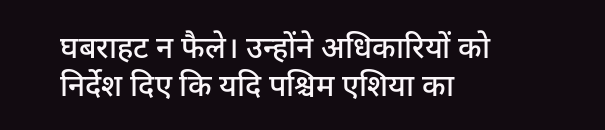घबराहट न फैले। उन्होंने अधिकारियों को निर्देश दिए कि यदि पश्चिम एशिया का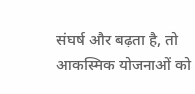संघर्ष और बढ़ता है, तो आकस्मिक योजनाओं को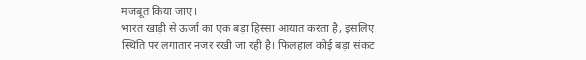मजबूत किया जाए।
भारत खाड़ी से ऊर्जा का एक बड़ा हिस्सा आयात करता है, इसलिए स्थिति पर लगातार नजर रखी जा रही है। फिलहाल कोई बड़ा संकट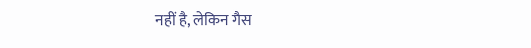नहीं है, लेकिन गैस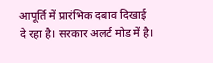आपूर्ति में प्रारंभिक दबाव दिखाई दे रहा है। सरकार अलर्ट मोड में है।